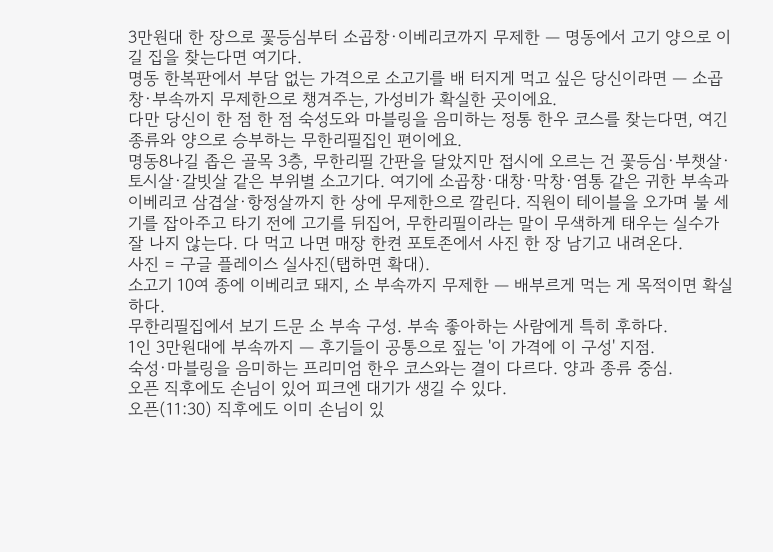3만원대 한 장으로 꽃등심부터 소곱창·이베리코까지 무제한 — 명동에서 고기 양으로 이길 집을 찾는다면 여기다.
명동 한복판에서 부담 없는 가격으로 소고기를 배 터지게 먹고 싶은 당신이라면 — 소곱창·부속까지 무제한으로 챙겨주는, 가성비가 확실한 곳이에요.
다만 당신이 한 점 한 점 숙성도와 마블링을 음미하는 정통 한우 코스를 찾는다면, 여긴 종류와 양으로 승부하는 무한리필집인 편이에요.
명동8나길 좁은 골목 3층, 무한리필 간판을 달았지만 접시에 오르는 건 꽃등심·부챗살·토시살·갈빗살 같은 부위별 소고기다. 여기에 소곱창·대창·막창·염통 같은 귀한 부속과 이베리코 삼겹살·항정살까지 한 상에 무제한으로 깔린다. 직원이 테이블을 오가며 불 세기를 잡아주고 타기 전에 고기를 뒤집어, 무한리필이라는 말이 무색하게 태우는 실수가 잘 나지 않는다. 다 먹고 나면 매장 한켠 포토존에서 사진 한 장 남기고 내려온다.
사진 = 구글 플레이스 실사진(탭하면 확대).
소고기 10여 종에 이베리코 돼지, 소 부속까지 무제한 — 배부르게 먹는 게 목적이면 확실하다.
무한리필집에서 보기 드문 소 부속 구성. 부속 좋아하는 사람에게 특히 후하다.
1인 3만원대에 부속까지 — 후기들이 공통으로 짚는 '이 가격에 이 구성' 지점.
숙성·마블링을 음미하는 프리미엄 한우 코스와는 결이 다르다. 양과 종류 중심.
오픈 직후에도 손님이 있어 피크엔 대기가 생길 수 있다.
오픈(11:30) 직후에도 이미 손님이 있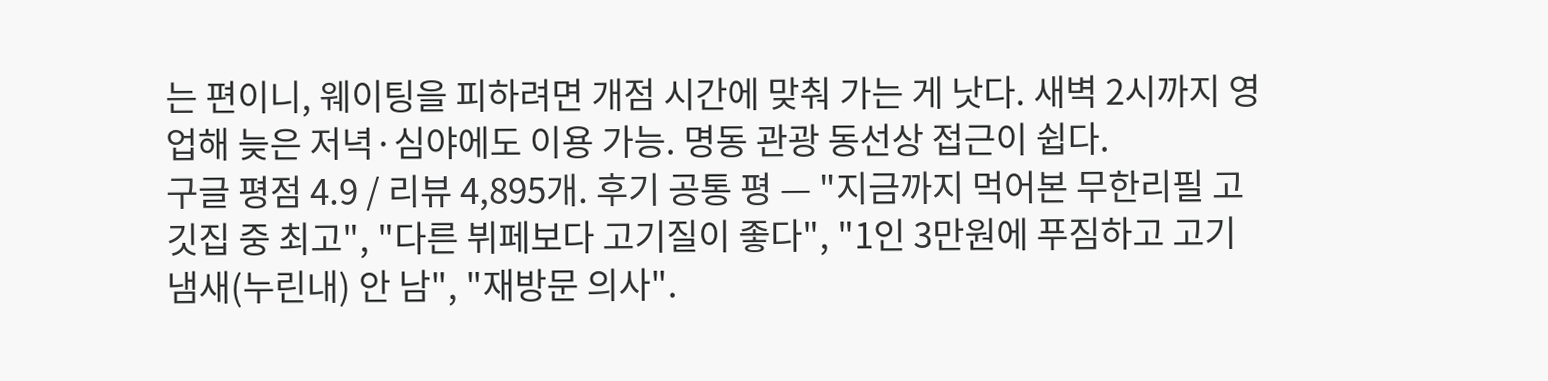는 편이니, 웨이팅을 피하려면 개점 시간에 맞춰 가는 게 낫다. 새벽 2시까지 영업해 늦은 저녁·심야에도 이용 가능. 명동 관광 동선상 접근이 쉽다.
구글 평점 4.9 / 리뷰 4,895개. 후기 공통 평 — "지금까지 먹어본 무한리필 고깃집 중 최고", "다른 뷔페보다 고기질이 좋다", "1인 3만원에 푸짐하고 고기냄새(누린내) 안 남", "재방문 의사".